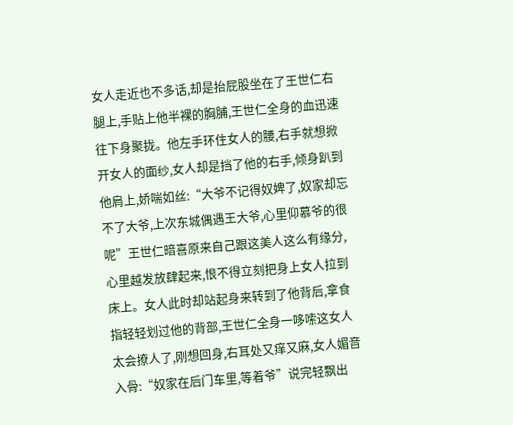女人走近也不多话,却是抬屁股坐在了王世仁右腿上,手贴上他半裸的胸脯,王世仁全身的血迅速往下身聚拢。他左手环住女人的腰,右手就想掀开女人的面纱,女人却是挡了他的右手,倾身趴到他肩上,娇喘如丝:“大爷不记得奴婢了,奴家却忘不了大爷,上次东城偶遇王大爷,心里仰慕爷的很呢”王世仁暗喜原来自己跟这美人这么有缘分,心里越发放肆起来,恨不得立刻把身上女人拉到床上。女人此时却站起身来转到了他背后,拿食指轻轻划过他的背部,王世仁全身一哆嗦这女人太会撩人了,刚想回身,右耳处又痒又麻,女人媚音入骨:“奴家在后门车里,等着爷”说完轻飘出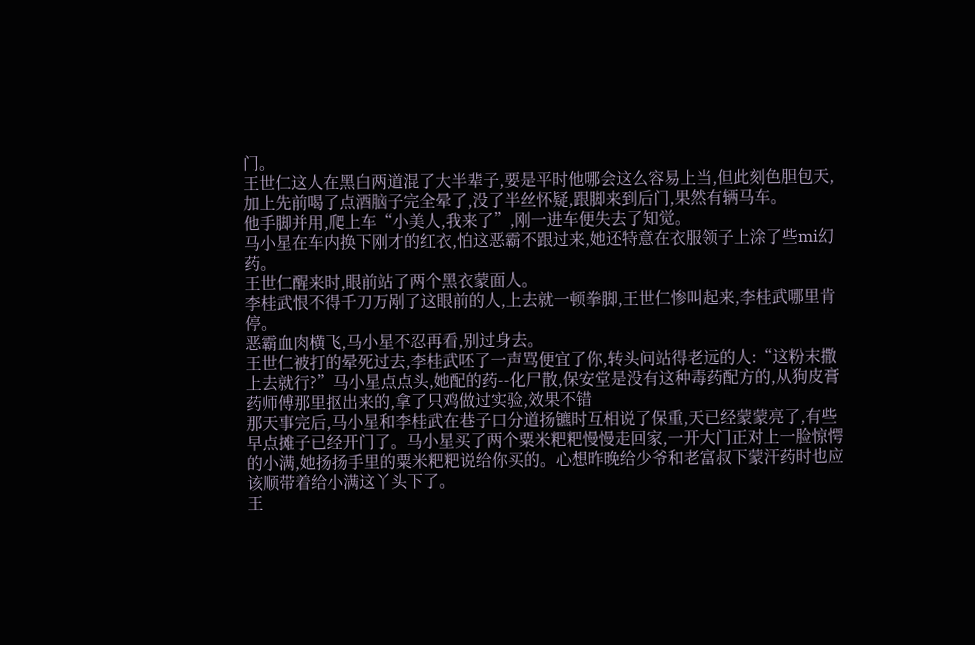门。
王世仁这人在黑白两道混了大半辈子,要是平时他哪会这么容易上当,但此刻色胆包天,加上先前喝了点酒脑子完全晕了,没了半丝怀疑,跟脚来到后门,果然有辆马车。
他手脚并用,爬上车“小美人,我来了”,刚一进车便失去了知觉。
马小星在车内换下刚才的红衣,怕这恶霸不跟过来,她还特意在衣服领子上涂了些mi幻药。
王世仁醒来时,眼前站了两个黑衣蒙面人。
李桂武恨不得千刀万剐了这眼前的人,上去就一顿拳脚,王世仁惨叫起来,李桂武哪里肯停。
恶霸血肉横飞,马小星不忍再看,别过身去。
王世仁被打的晕死过去,李桂武呸了一声骂便宜了你,转头问站得老远的人:“这粉末撒上去就行?”马小星点点头,她配的药--化尸散,保安堂是没有这种毒药配方的,从狗皮膏药师傅那里抠出来的,拿了只鸡做过实验,效果不错
那天事完后,马小星和李桂武在巷子口分道扬镳时互相说了保重,天已经蒙蒙亮了,有些早点摊子已经开门了。马小星买了两个粟米粑粑慢慢走回家,一开大门正对上一脸惊愕的小满,她扬扬手里的粟米粑粑说给你买的。心想昨晚给少爷和老富叔下蒙汗药时也应该顺带着给小满这丫头下了。
王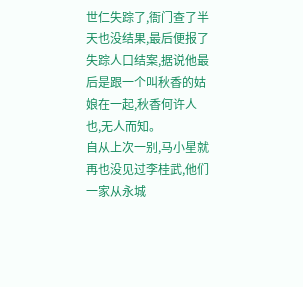世仁失踪了,衙门查了半天也没结果,最后便报了失踪人口结案,据说他最后是跟一个叫秋香的姑娘在一起,秋香何许人也,无人而知。
自从上次一别,马小星就再也没见过李桂武,他们一家从永城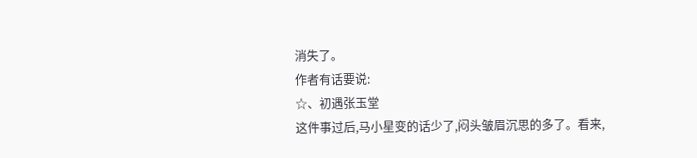消失了。
作者有话要说:
☆、初遇张玉堂
这件事过后,马小星变的话少了,闷头皱眉沉思的多了。看来,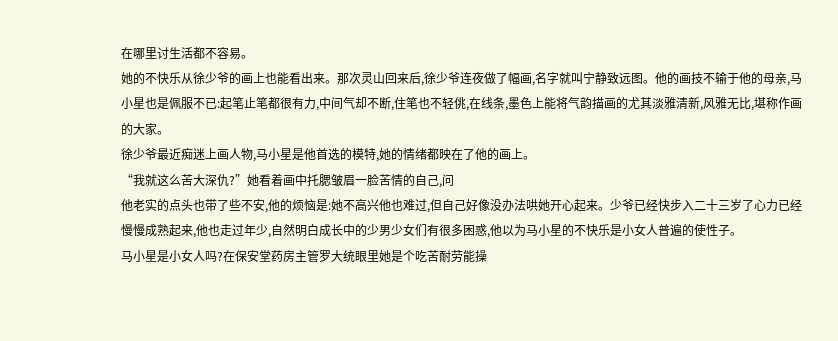在哪里讨生活都不容易。
她的不快乐从徐少爷的画上也能看出来。那次灵山回来后,徐少爷连夜做了幅画,名字就叫宁静致远图。他的画技不输于他的母亲,马小星也是佩服不已:起笔止笔都很有力,中间气却不断,住笔也不轻佻,在线条,墨色上能将气韵描画的尤其淡雅清新,风雅无比,堪称作画的大家。
徐少爷最近痴迷上画人物,马小星是他首选的模特,她的情绪都映在了他的画上。
“我就这么苦大深仇?”她看着画中托腮皱眉一脸苦情的自己,问
他老实的点头也带了些不安,他的烦恼是:她不高兴他也难过,但自己好像没办法哄她开心起来。少爷已经快步入二十三岁了心力已经慢慢成熟起来,他也走过年少,自然明白成长中的少男少女们有很多困惑,他以为马小星的不快乐是小女人普遍的使性子。
马小星是小女人吗?在保安堂药房主管罗大统眼里她是个吃苦耐劳能操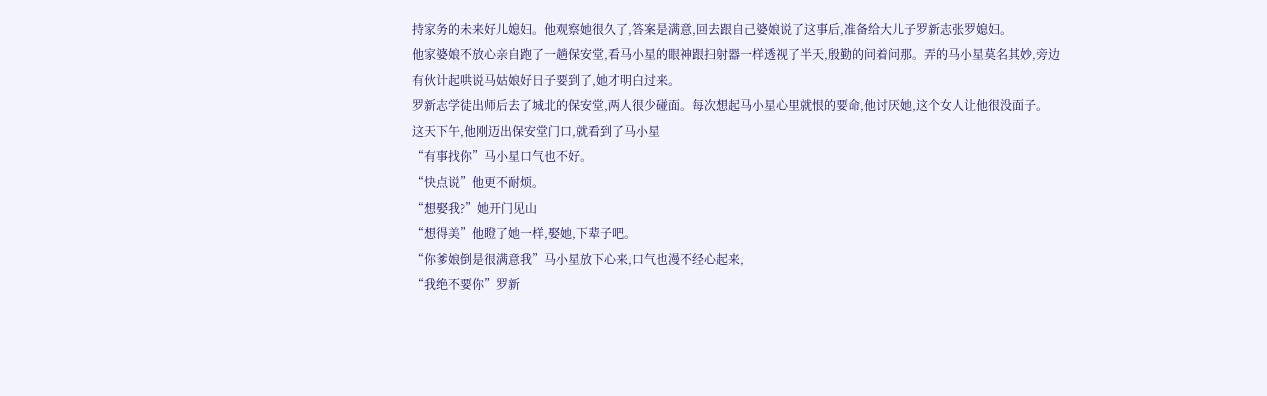持家务的未来好儿媳妇。他观察她很久了,答案是满意,回去跟自己婆娘说了这事后,准备给大儿子罗新志张罗媳妇。
他家婆娘不放心亲自跑了一趟保安堂,看马小星的眼神跟扫射器一样透视了半天,殷勤的问着问那。弄的马小星莫名其妙,旁边有伙计起哄说马姑娘好日子要到了,她才明白过来。
罗新志学徒出师后去了城北的保安堂,两人很少碰面。每次想起马小星心里就恨的要命,他讨厌她,这个女人让他很没面子。
这天下午,他刚迈出保安堂门口,就看到了马小星
“有事找你”马小星口气也不好。
“快点说”他更不耐烦。
“想娶我?”她开门见山
“想得美”他瞪了她一样,娶她,下辈子吧。
“你爹娘倒是很满意我”马小星放下心来,口气也漫不经心起来,
“我绝不要你”罗新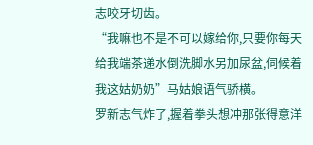志咬牙切齿。
“我嘛也不是不可以嫁给你,只要你每天给我端茶递水倒洗脚水另加尿盆,伺候着我这姑奶奶”马姑娘语气骄横。
罗新志气炸了,握着拳头想冲那张得意洋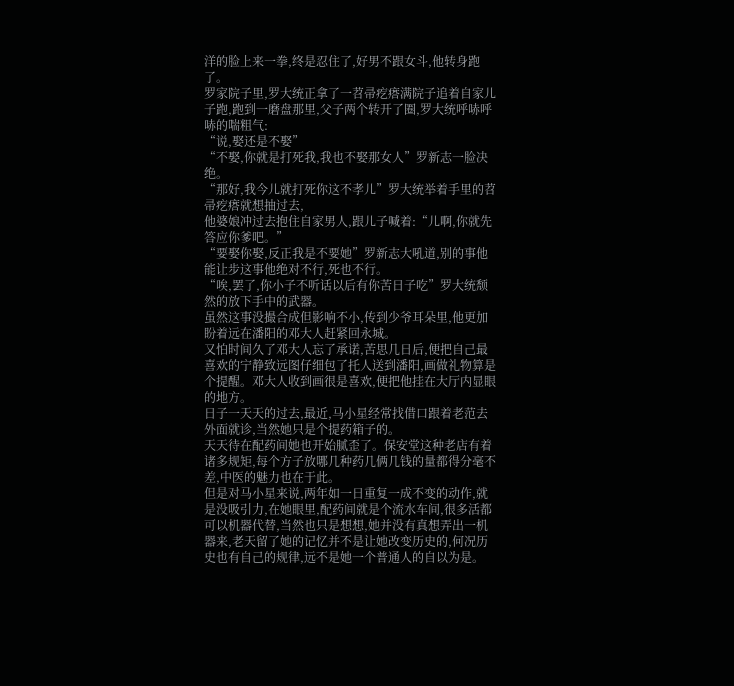洋的脸上来一拳,终是忍住了,好男不跟女斗,他转身跑了。
罗家院子里,罗大统正拿了一苕帚疙瘩满院子追着自家儿子跑,跑到一磨盘那里,父子两个转开了圈,罗大统呼哧呼哧的喘粗气:
“说,娶还是不娶”
“不娶,你就是打死我,我也不娶那女人”罗新志一脸决绝。
“那好,我今儿就打死你这不孝儿”罗大统举着手里的苕帚疙瘩就想抽过去,
他婆娘冲过去抱住自家男人,跟儿子喊着:“儿啊,你就先答应你爹吧。”
“要娶你娶,反正我是不要她”罗新志大吼道,别的事他能让步这事他绝对不行,死也不行。
“唉,罢了,你小子不听话以后有你苦日子吃”罗大统颓然的放下手中的武器。
虽然这事没撮合成但影响不小,传到少爷耳朵里,他更加盼着远在潘阳的邓大人赶紧回永城。
又怕时间久了邓大人忘了承诺,苦思几日后,便把自己最喜欢的宁静致远图仔细包了托人送到潘阳,画做礼物算是个提醒。邓大人收到画很是喜欢,便把他挂在大厅内显眼的地方。
日子一天天的过去,最近,马小星经常找借口跟着老范去外面就诊,当然她只是个提药箱子的。
天天待在配药间她也开始腻歪了。保安堂这种老店有着诸多规矩,每个方子放哪几种药几俩几钱的量都得分毫不差,中医的魅力也在于此。
但是对马小星来说,两年如一日重复一成不变的动作,就是没吸引力,在她眼里,配药间就是个流水车间,很多活都可以机器代替,当然也只是想想,她并没有真想弄出一机器来,老天留了她的记忆并不是让她改变历史的,何况历史也有自己的规律,远不是她一个普通人的自以为是。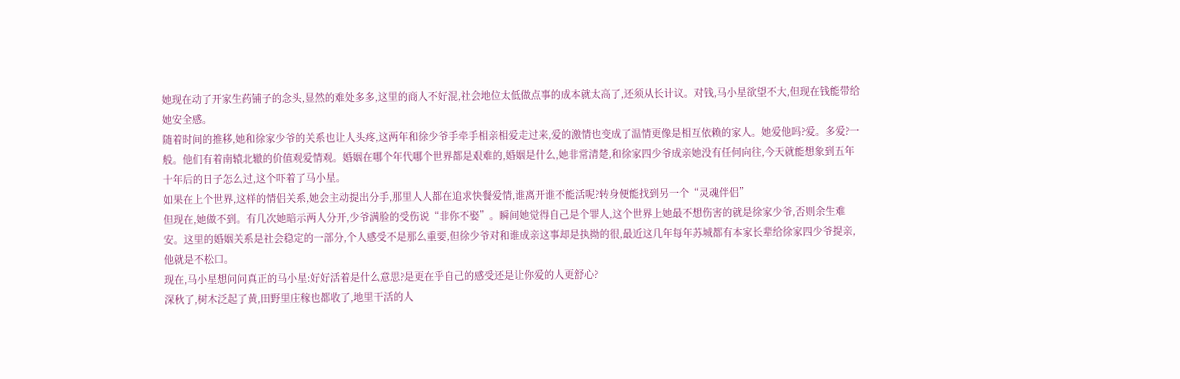她现在动了开家生药铺子的念头,显然的难处多多,这里的商人不好混,社会地位太低做点事的成本就太高了,还须从长计议。对钱,马小星欲望不大,但现在钱能带给她安全感。
随着时间的推移,她和徐家少爷的关系也让人头疼,这两年和徐少爷手牵手相亲相爱走过来,爱的激情也变成了温情更像是相互依赖的家人。她爱他吗?爱。多爱?一般。他们有着南辕北辙的价值观爱情观。婚姻在哪个年代哪个世界都是艰难的,婚姻是什么,她非常清楚,和徐家四少爷成亲她没有任何向往,今天就能想象到五年十年后的日子怎么过,这个吓着了马小星。
如果在上个世界,这样的情侣关系,她会主动提出分手,那里人人都在追求快餐爱情,谁离开谁不能活呢?转身便能找到另一个“灵魂伴侣”
但现在,她做不到。有几次她暗示两人分开,少爷满脸的受伤说“非你不娶”。瞬间她觉得自己是个罪人,这个世界上她最不想伤害的就是徐家少爷,否则余生难安。这里的婚姻关系是社会稳定的一部分,个人感受不是那么重要,但徐少爷对和谁成亲这事却是执拗的很,最近这几年每年苏城都有本家长辈给徐家四少爷提亲,他就是不松口。
现在,马小星想问问真正的马小星:好好活着是什么意思?是更在乎自己的感受还是让你爱的人更舒心?
深秋了,树木泛起了黄,田野里庄稼也都收了,地里干活的人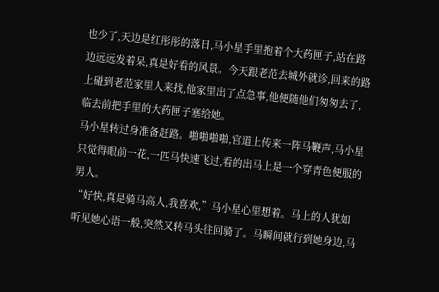也少了,天边是红彤彤的落日,马小星手里抱着个大药匣子,站在路边远远发着呆,真是好看的风景。今天跟老范去城外就诊,回来的路上碰到老范家里人来找,他家里出了点急事,他便随他们匆匆去了,临去前把手里的大药匣子塞给她。
马小星转过身准备赶路。啪啪啪啪,官道上传来一阵马鞭声,马小星只觉得眼前一花,一匹马快速飞过,看的出马上是一个穿青色便服的男人。
“好快,真是骑马高人,我喜欢,”马小星心里想着。马上的人犹如听见她心语一般,突然又转马头往回骑了。马瞬间就行到她身边,马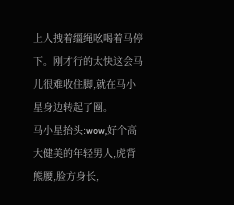上人拽着缰绳吆喝着马停下。刚才行的太快这会马儿很难收住脚,就在马小星身边转起了圈。
马小星抬头:wow,好个高大健美的年轻男人,虎背熊腰,脸方身长,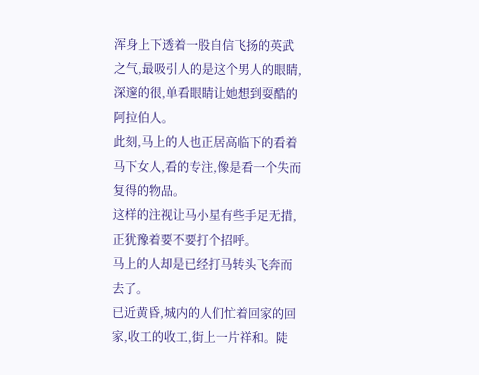浑身上下透着一股自信飞扬的英武之气,最吸引人的是这个男人的眼睛,深邃的很,单看眼睛让她想到耍酷的阿拉伯人。
此刻,马上的人也正居高临下的看着马下女人,看的专注,像是看一个失而复得的物品。
这样的注视让马小星有些手足无措,正犹豫着要不要打个招呼。
马上的人却是已经打马转头飞奔而去了。
已近黄昏,城内的人们忙着回家的回家,收工的收工,街上一片祥和。陡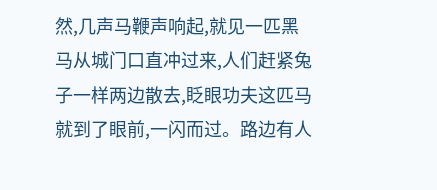然,几声马鞭声响起,就见一匹黑马从城门口直冲过来,人们赶紧兔子一样两边散去,眨眼功夫这匹马就到了眼前,一闪而过。路边有人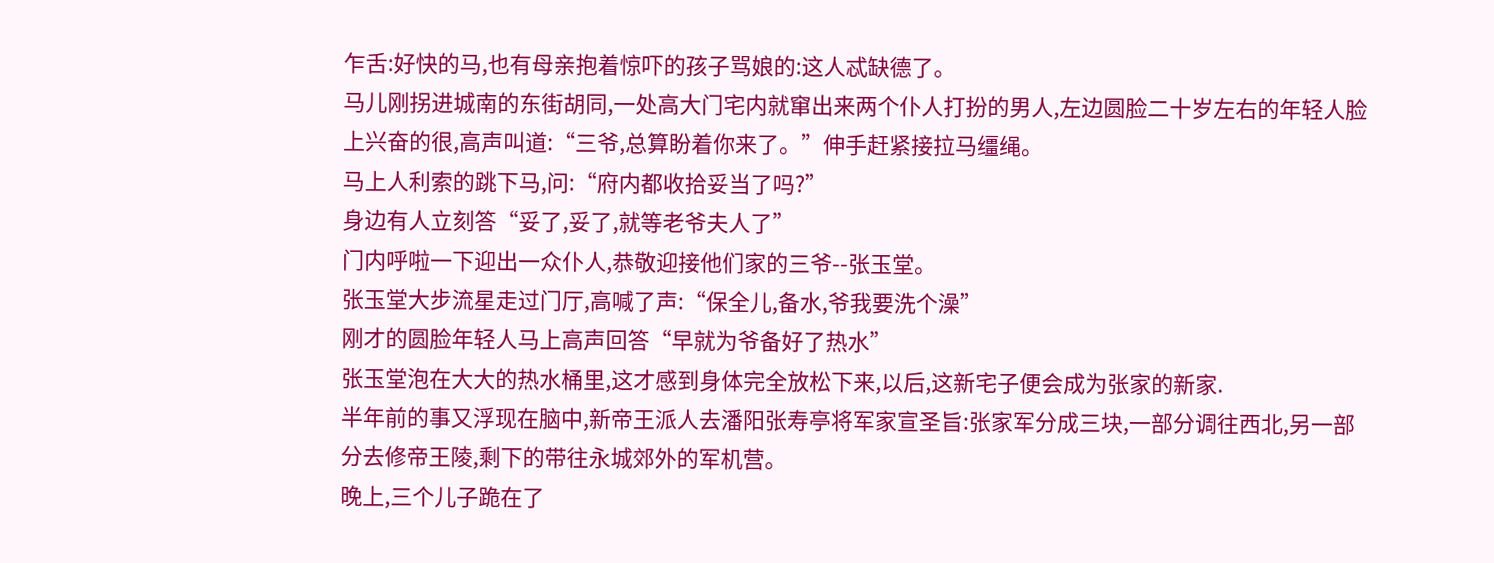乍舌:好快的马,也有母亲抱着惊吓的孩子骂娘的:这人忒缺德了。
马儿刚拐进城南的东街胡同,一处高大门宅内就窜出来两个仆人打扮的男人,左边圆脸二十岁左右的年轻人脸上兴奋的很,高声叫道:“三爷,总算盼着你来了。”伸手赶紧接拉马缰绳。
马上人利索的跳下马,问:“府内都收拾妥当了吗?”
身边有人立刻答“妥了,妥了,就等老爷夫人了”
门内呼啦一下迎出一众仆人,恭敬迎接他们家的三爷--张玉堂。
张玉堂大步流星走过门厅,高喊了声:“保全儿,备水,爷我要洗个澡”
刚才的圆脸年轻人马上高声回答“早就为爷备好了热水”
张玉堂泡在大大的热水桶里,这才感到身体完全放松下来,以后,这新宅子便会成为张家的新家.
半年前的事又浮现在脑中,新帝王派人去潘阳张寿亭将军家宣圣旨:张家军分成三块,一部分调往西北,另一部分去修帝王陵,剩下的带往永城郊外的军机营。
晚上,三个儿子跪在了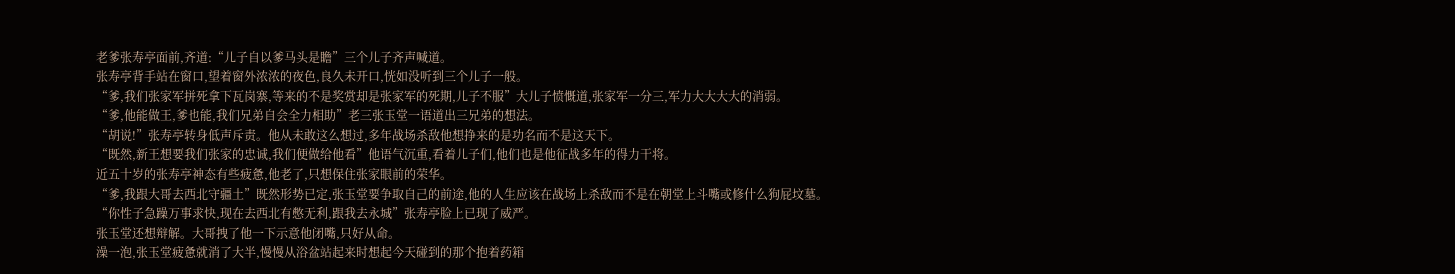老爹张寿亭面前,齐道:“儿子自以爹马头是瞻”三个儿子齐声喊道。
张寿亭背手站在窗口,望着窗外浓浓的夜色,良久未开口,恍如没听到三个儿子一般。
“爹,我们张家军拼死拿下瓦岗寨,等来的不是奖赏却是张家军的死期,儿子不服”大儿子愤慨道,张家军一分三,军力大大大大的消弱。
“爹,他能做王,爹也能,我们兄弟自会全力相助”老三张玉堂一语道出三兄弟的想法。
“胡说!”张寿亭转身低声斥责。他从未敢这么想过,多年战场杀敌他想挣来的是功名而不是这天下。
“既然,新王想要我们张家的忠诚,我们便做给他看”他语气沉重,看着儿子们,他们也是他征战多年的得力干将。
近五十岁的张寿亭神态有些疲惫,他老了,只想保住张家眼前的荣华。
“爹,我跟大哥去西北守疆土”既然形势已定,张玉堂要争取自己的前途,他的人生应该在战场上杀敌而不是在朝堂上斗嘴或修什么狗屁坟墓。
“你性子急躁万事求快,现在去西北有憋无利,跟我去永城”张寿亭脸上已现了威严。
张玉堂还想辩解。大哥拽了他一下示意他闭嘴,只好从命。
澡一泡,张玉堂疲惫就消了大半,慢慢从浴盆站起来时想起今天碰到的那个抱着药箱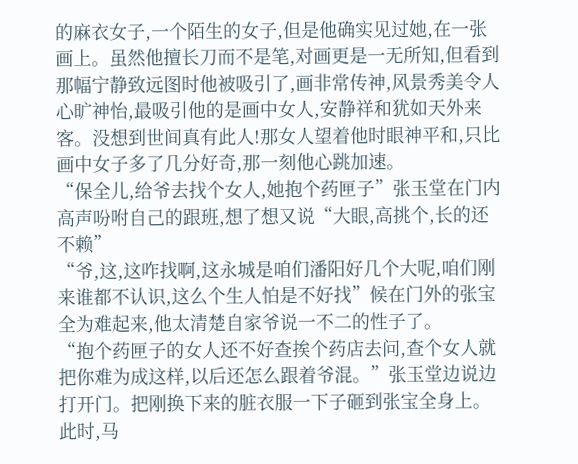的麻衣女子,一个陌生的女子,但是他确实见过她,在一张画上。虽然他擅长刀而不是笔,对画更是一无所知,但看到那幅宁静致远图时他被吸引了,画非常传神,风景秀美令人心旷神怡,最吸引他的是画中女人,安静祥和犹如天外来客。没想到世间真有此人!那女人望着他时眼神平和,只比画中女子多了几分好奇,那一刻他心跳加速。
“保全儿,给爷去找个女人,她抱个药匣子”张玉堂在门内高声吩咐自己的跟班,想了想又说“大眼,高挑个,长的还不赖”
“爷,这,这咋找啊,这永城是咱们潘阳好几个大呢,咱们刚来谁都不认识,这么个生人怕是不好找”候在门外的张宝全为难起来,他太清楚自家爷说一不二的性子了。
“抱个药匣子的女人还不好查挨个药店去问,查个女人就把你难为成这样,以后还怎么跟着爷混。”张玉堂边说边打开门。把刚换下来的脏衣服一下子砸到张宝全身上。
此时,马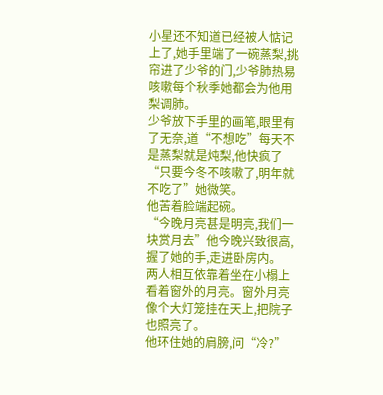小星还不知道已经被人惦记上了,她手里端了一碗蒸梨,挑帘进了少爷的门,少爷肺热易咳嗽每个秋季她都会为他用梨调肺。
少爷放下手里的画笔,眼里有了无奈,道“不想吃”每天不是蒸梨就是炖梨,他快疯了
“只要今冬不咳嗽了,明年就不吃了”她微笑。
他苦着脸端起碗。
“今晚月亮甚是明亮,我们一块赏月去”他今晚兴致很高,握了她的手,走进卧房内。
两人相互依靠着坐在小榻上看着窗外的月亮。窗外月亮像个大灯笼挂在天上,把院子也照亮了。
他环住她的肩膀,问“冷?”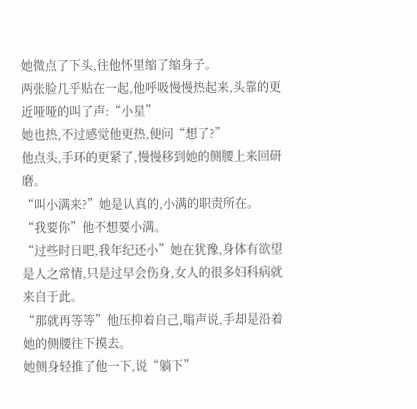她微点了下头,往他怀里缩了缩身子。
两张脸几乎贴在一起,他呼吸慢慢热起来,头靠的更近哑哑的叫了声:“小星”
她也热,不过感觉他更热,便问“想了?”
他点头,手环的更紧了,慢慢移到她的侧腰上来回研磨。
“叫小满来?”她是认真的,小满的职责所在。
“我要你”他不想要小满。
“过些时日吧,我年纪还小”她在犹豫,身体有欲望是人之常情,只是过早会伤身,女人的很多妇科病就来自于此。
“那就再等等”他压抑着自己,嗡声说,手却是沿着她的侧腰往下摸去。
她侧身轻推了他一下,说“躺下”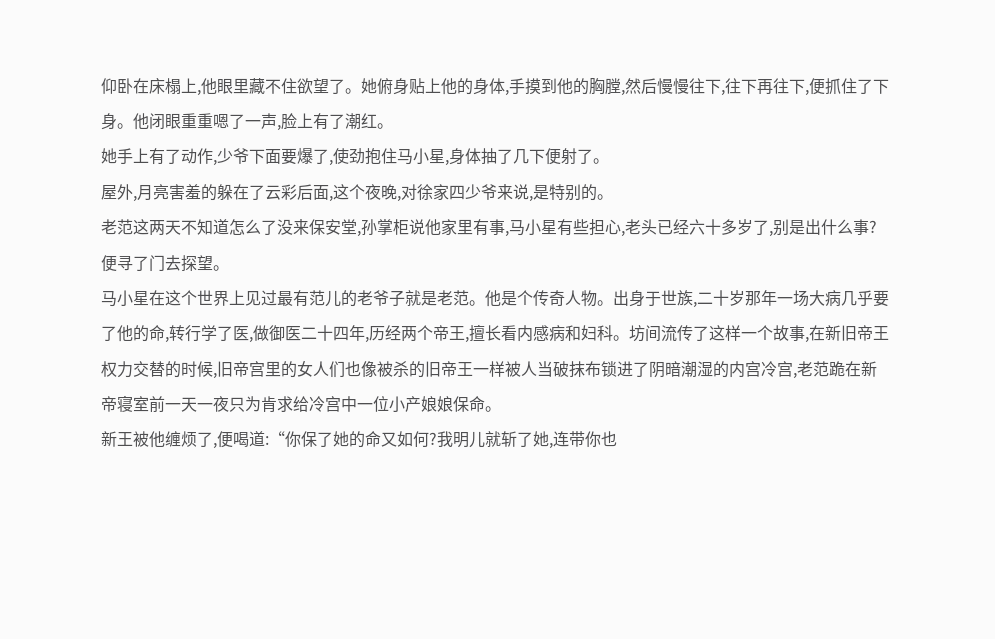仰卧在床榻上,他眼里藏不住欲望了。她俯身贴上他的身体,手摸到他的胸膛,然后慢慢往下,往下再往下,便抓住了下身。他闭眼重重嗯了一声,脸上有了潮红。
她手上有了动作,少爷下面要爆了,使劲抱住马小星,身体抽了几下便射了。
屋外,月亮害羞的躲在了云彩后面,这个夜晚,对徐家四少爷来说,是特别的。
老范这两天不知道怎么了没来保安堂,孙掌柜说他家里有事,马小星有些担心,老头已经六十多岁了,别是出什么事?便寻了门去探望。
马小星在这个世界上见过最有范儿的老爷子就是老范。他是个传奇人物。出身于世族,二十岁那年一场大病几乎要了他的命,转行学了医,做御医二十四年,历经两个帝王,擅长看内感病和妇科。坊间流传了这样一个故事,在新旧帝王权力交替的时候,旧帝宫里的女人们也像被杀的旧帝王一样被人当破抹布锁进了阴暗潮湿的内宫冷宫,老范跪在新帝寝室前一天一夜只为肯求给冷宫中一位小产娘娘保命。
新王被他缠烦了,便喝道:“你保了她的命又如何?我明儿就斩了她,连带你也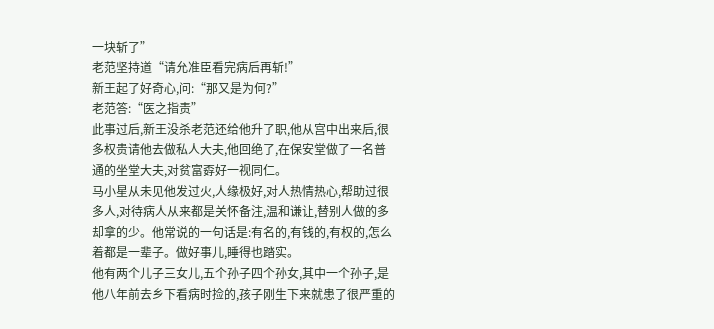一块斩了”
老范坚持道“请允准臣看完病后再斩!”
新王起了好奇心,问:“那又是为何?”
老范答:“医之指责”
此事过后,新王没杀老范还给他升了职,他从宫中出来后,很多权贵请他去做私人大夫,他回绝了,在保安堂做了一名普通的坐堂大夫,对贫富孬好一视同仁。
马小星从未见他发过火,人缘极好,对人热情热心,帮助过很多人,对待病人从来都是关怀备注,温和谦让,替别人做的多却拿的少。他常说的一句话是:有名的,有钱的,有权的,怎么着都是一辈子。做好事儿,睡得也踏实。
他有两个儿子三女儿,五个孙子四个孙女,其中一个孙子,是他八年前去乡下看病时捡的,孩子刚生下来就患了很严重的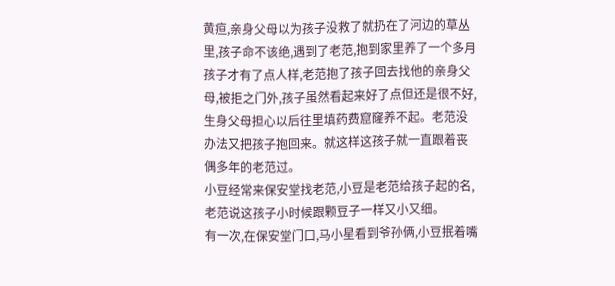黄疸,亲身父母以为孩子没救了就扔在了河边的草丛里,孩子命不该绝,遇到了老范,抱到家里养了一个多月孩子才有了点人样,老范抱了孩子回去找他的亲身父母,被拒之门外,孩子虽然看起来好了点但还是很不好,生身父母担心以后往里填药费窟窿养不起。老范没办法又把孩子抱回来。就这样这孩子就一直跟着丧偶多年的老范过。
小豆经常来保安堂找老范,小豆是老范给孩子起的名,老范说这孩子小时候跟颗豆子一样又小又细。
有一次,在保安堂门口,马小星看到爷孙俩,小豆抿着嘴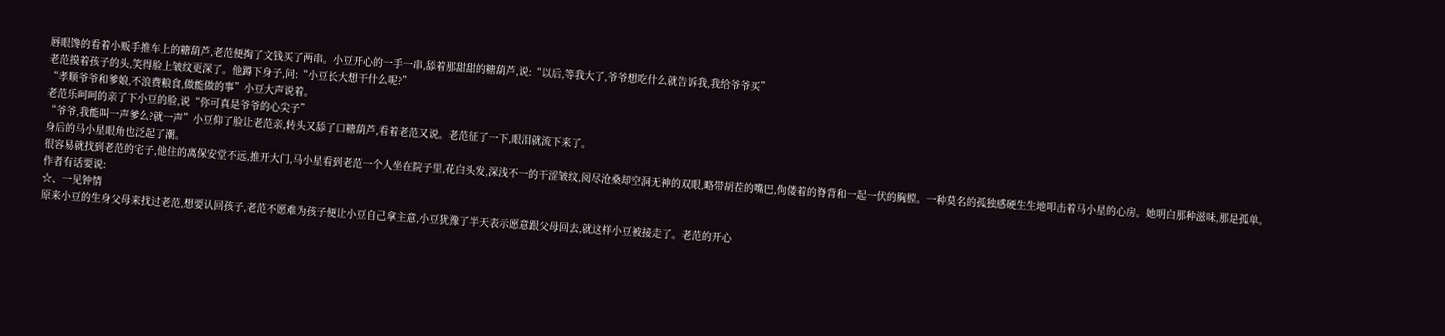唇眼馋的看着小贩手推车上的糖葫芦,老范便掏了文钱买了两串。小豆开心的一手一串,舔着那甜甜的糖葫芦,说:“以后,等我大了,爷爷想吃什么就告诉我,我给爷爷买”
老范摸着孩子的头,笑得脸上皱纹更深了。他蹲下身子,问:“小豆长大想干什么呢?”
“孝顺爷爷和爹娘,不浪费粮食,做能做的事”小豆大声说着。
老范乐呵呵的亲了下小豆的脸,说“你可真是爷爷的心尖子”
“爷爷,我能叫一声爹么?就一声”小豆仰了脸让老范亲,转头又舔了口糖葫芦,看着老范又说。老范征了一下,眼泪就流下来了。
身后的马小星眼角也泛起了潮。
很容易就找到老范的宅子,他住的离保安堂不远,推开大门,马小星看到老范一个人坐在院子里,花白头发,深浅不一的干涩皱纹,阅尽沧桑却空洞无神的双眼,略带胡茬的嘴巴,佝偻着的脊背和一起一伏的胸膛。一种莫名的孤独感硬生生地叩击着马小星的心房。她明白那种滋味,那是孤单。
作者有话要说:
☆、一见钟情
原来小豆的生身父母来找过老范,想要认回孩子,老范不愿难为孩子便让小豆自己拿主意,小豆犹豫了半天表示愿意跟父母回去,就这样小豆被接走了。老范的开心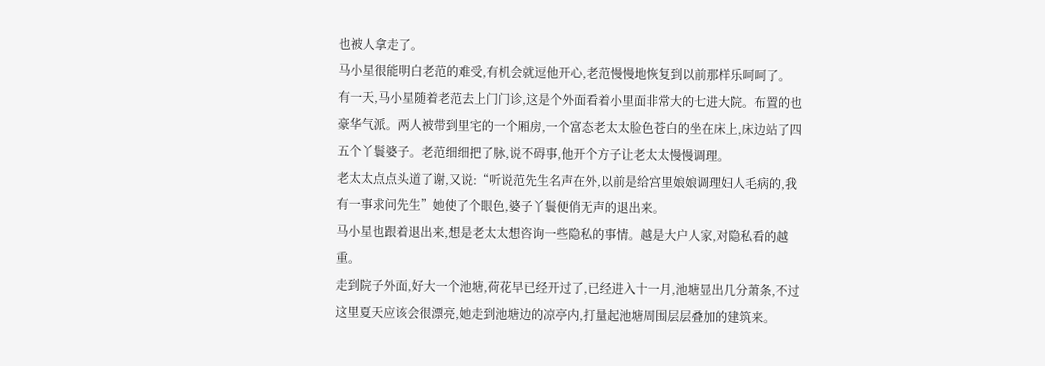也被人拿走了。
马小星很能明白老范的难受,有机会就逗他开心,老范慢慢地恢复到以前那样乐呵呵了。
有一天,马小星随着老范去上门门诊,这是个外面看着小里面非常大的七进大院。布置的也豪华气派。两人被带到里宅的一个厢房,一个富态老太太脸色苍白的坐在床上,床边站了四五个丫鬟婆子。老范细细把了脉,说不碍事,他开个方子让老太太慢慢调理。
老太太点点头道了谢,又说:“听说范先生名声在外,以前是给宫里娘娘调理妇人毛病的,我有一事求问先生”她使了个眼色,婆子丫鬟便俏无声的退出来。
马小星也跟着退出来,想是老太太想咨询一些隐私的事情。越是大户人家,对隐私看的越重。
走到院子外面,好大一个池塘,荷花早已经开过了,已经进入十一月,池塘显出几分萧条,不过这里夏天应该会很漂亮,她走到池塘边的凉亭内,打量起池塘周围层层叠加的建筑来。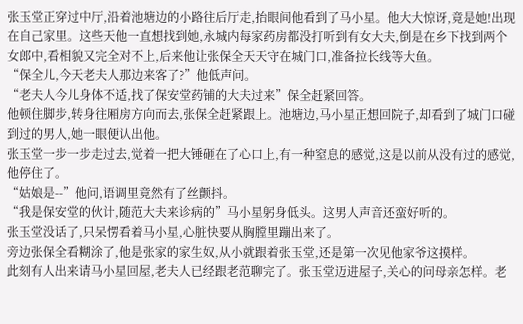张玉堂正穿过中厅,沿着池塘边的小路往后厅走,抬眼间他看到了马小星。他大大惊讶,竟是她!出现在自己家里。这些天他一直想找到她,永城内每家药房都没打听到有女大夫,倒是在乡下找到两个女郎中,看相貌又完全对不上,后来他让张保全天天守在城门口,准备拉长线等大鱼。
“保全儿,今天老夫人那边来客了?”他低声问。
“老夫人今儿身体不适,找了保安堂药铺的大夫过来”保全赶紧回答。
他顿住脚步,转身往厢房方向而去,张保全赶紧跟上。池塘边,马小星正想回院子,却看到了城门口碰到过的男人,她一眼便认出他。
张玉堂一步一步走过去,觉着一把大锤砸在了心口上,有一种窒息的感觉,这是以前从没有过的感觉,他停住了。
“姑娘是--”他问,语调里竟然有了丝颤抖。
“我是保安堂的伙计,随范大夫来诊病的”马小星躬身低头。这男人声音还蛮好听的。
张玉堂没话了,只呆愣看着马小星,心脏快要从胸膛里蹦出来了。
旁边张保全看糊涂了,他是张家的家生奴,从小就跟着张玉堂,还是第一次见他家爷这摸样。
此刻有人出来请马小星回屋,老夫人已经跟老范聊完了。张玉堂迈进屋子,关心的问母亲怎样。老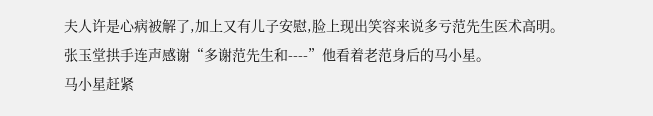夫人许是心病被解了,加上又有儿子安慰,脸上现出笑容来说多亏范先生医术高明。
张玉堂拱手连声感谢“多谢范先生和----”他看着老范身后的马小星。
马小星赶紧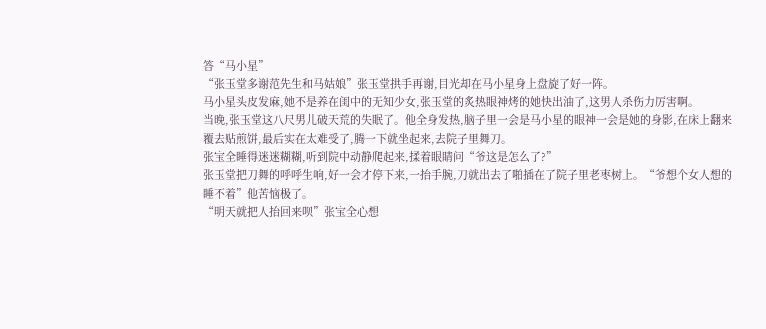答“马小星”
“张玉堂多谢范先生和马姑娘”张玉堂拱手再谢,目光却在马小星身上盘旋了好一阵。
马小星头皮发麻,她不是养在闺中的无知少女,张玉堂的炙热眼神烤的她快出油了,这男人杀伤力厉害啊。
当晚,张玉堂这八尺男儿破天荒的失眠了。他全身发热,脑子里一会是马小星的眼神一会是她的身影,在床上翻来覆去贴煎饼,最后实在太难受了,腾一下就坐起来,去院子里舞刀。
张宝全睡得迷迷糊糊,听到院中动静爬起来,揉着眼睛问“爷这是怎么了?”
张玉堂把刀舞的呼呼生响,好一会才停下来,一抬手腕,刀就出去了啪插在了院子里老枣树上。“爷想个女人想的睡不着”他苦恼极了。
“明天就把人抬回来呗”张宝全心想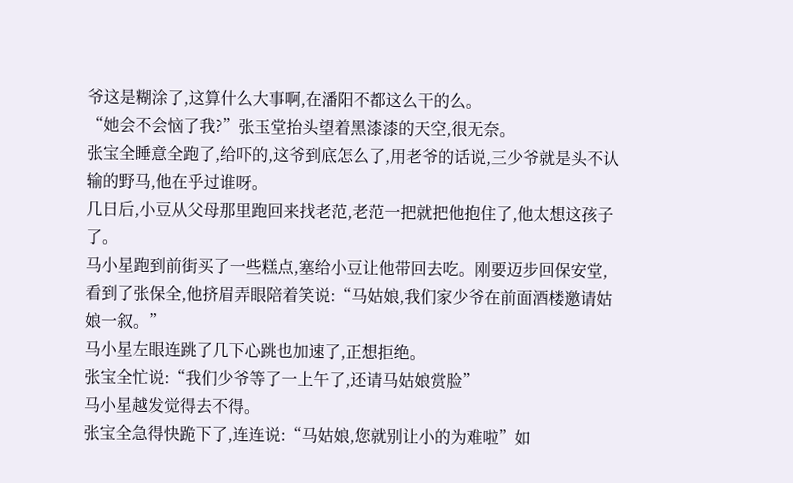爷这是糊涂了,这算什么大事啊,在潘阳不都这么干的么。
“她会不会恼了我?”张玉堂抬头望着黑漆漆的天空,很无奈。
张宝全睡意全跑了,给吓的,这爷到底怎么了,用老爷的话说,三少爷就是头不认输的野马,他在乎过谁呀。
几日后,小豆从父母那里跑回来找老范,老范一把就把他抱住了,他太想这孩子了。
马小星跑到前街买了一些糕点,塞给小豆让他带回去吃。刚要迈步回保安堂,看到了张保全,他挤眉弄眼陪着笑说:“马姑娘,我们家少爷在前面酒楼邀请姑娘一叙。”
马小星左眼连跳了几下心跳也加速了,正想拒绝。
张宝全忙说:“我们少爷等了一上午了,还请马姑娘赏脸”
马小星越发觉得去不得。
张宝全急得快跪下了,连连说:“马姑娘,您就别让小的为难啦”如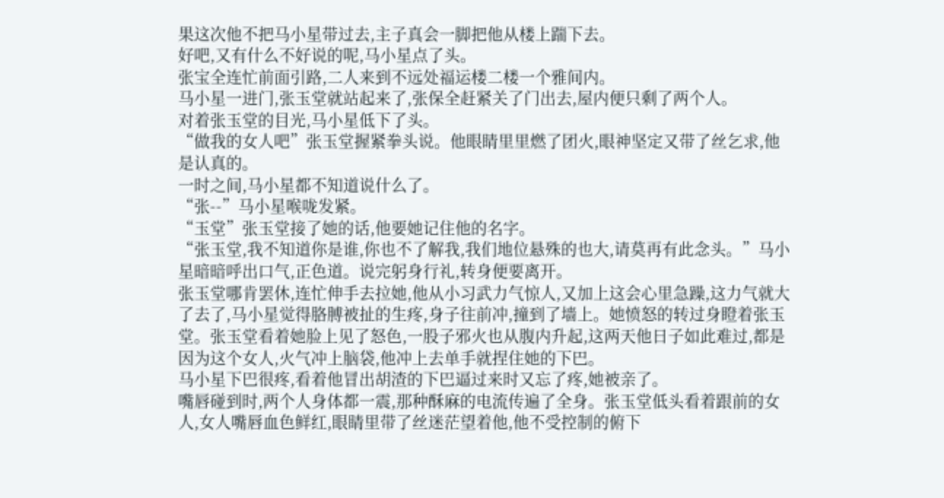果这次他不把马小星带过去,主子真会一脚把他从楼上踹下去。
好吧,又有什么不好说的呢,马小星点了头。
张宝全连忙前面引路,二人来到不远处福运楼二楼一个雅间内。
马小星一进门,张玉堂就站起来了,张保全赶紧关了门出去,屋内便只剩了两个人。
对着张玉堂的目光,马小星低下了头。
“做我的女人吧”张玉堂握紧拳头说。他眼睛里里燃了团火,眼神坚定又带了丝乞求,他是认真的。
一时之间,马小星都不知道说什么了。
“张--”马小星喉咙发紧。
“玉堂”张玉堂接了她的话,他要她记住他的名字。
“张玉堂,我不知道你是谁,你也不了解我,我们地位悬殊的也大,请莫再有此念头。”马小星暗暗呼出口气,正色道。说完躬身行礼,转身便要离开。
张玉堂哪肯罢休,连忙伸手去拉她,他从小习武力气惊人,又加上这会心里急躁,这力气就大了去了,马小星觉得胳膊被扯的生疼,身子往前冲,撞到了墙上。她愤怒的转过身瞪着张玉堂。张玉堂看着她脸上见了怒色,一股子邪火也从腹内升起,这两天他日子如此难过,都是因为这个女人,火气冲上脑袋,他冲上去单手就捏住她的下巴。
马小星下巴很疼,看着他冒出胡渣的下巴逼过来时又忘了疼,她被亲了。
嘴唇碰到时,两个人身体都一震,那种酥麻的电流传遍了全身。张玉堂低头看着跟前的女人,女人嘴唇血色鲜红,眼睛里带了丝迷茫望着他,他不受控制的俯下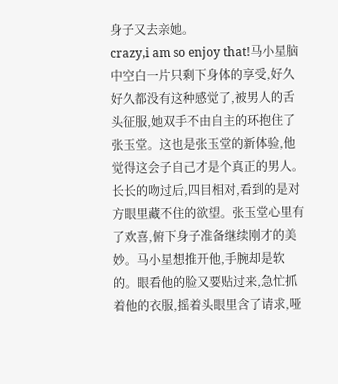身子又去亲她。
crazy,i am so enjoy that!马小星脑中空白一片只剩下身体的享受,好久好久都没有这种感觉了,被男人的舌头征服,她双手不由自主的环抱住了张玉堂。这也是张玉堂的新体验,他觉得这会子自己才是个真正的男人。
长长的吻过后,四目相对,看到的是对方眼里藏不住的欲望。张玉堂心里有了欢喜,俯下身子准备继续刚才的美妙。马小星想推开他,手腕却是软的。眼看他的脸又要贴过来,急忙抓着他的衣服,摇着头眼里含了请求,哑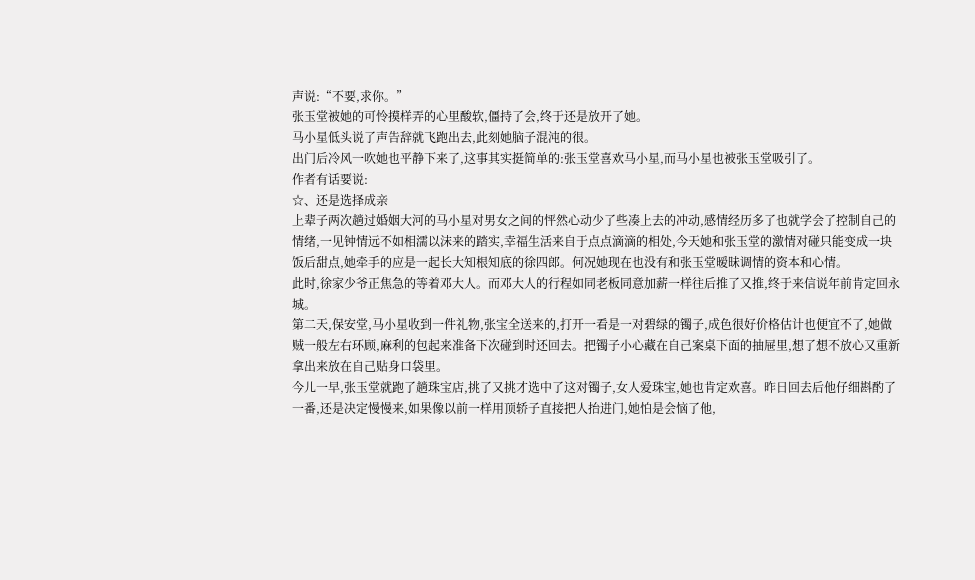声说:“不要,求你。”
张玉堂被她的可怜摸样弄的心里酸软,僵持了会,终于还是放开了她。
马小星低头说了声告辞就飞跑出去,此刻她脑子混沌的很。
出门后冷风一吹她也平静下来了,这事其实挺简单的:张玉堂喜欢马小星,而马小星也被张玉堂吸引了。
作者有话要说:
☆、还是选择成亲
上辈子两次趟过婚姻大河的马小星对男女之间的怦然心动少了些凑上去的冲动,感情经历多了也就学会了控制自己的情绪,一见钟情远不如相濡以沫来的踏实,幸福生活来自于点点滴滴的相处,今天她和张玉堂的激情对碰只能变成一块饭后甜点,她牵手的应是一起长大知根知底的徐四郎。何况她现在也没有和张玉堂暧昧调情的资本和心情。
此时,徐家少爷正焦急的等着邓大人。而邓大人的行程如同老板同意加薪一样往后推了又推,终于来信说年前肯定回永城。
第二天,保安堂,马小星收到一件礼物,张宝全送来的,打开一看是一对碧绿的镯子,成色很好价格估计也便宜不了,她做贼一般左右环顾,麻利的包起来准备下次碰到时还回去。把镯子小心藏在自己案桌下面的抽屉里,想了想不放心又重新拿出来放在自己贴身口袋里。
今儿一早,张玉堂就跑了趟珠宝店,挑了又挑才选中了这对镯子,女人爱珠宝,她也肯定欢喜。昨日回去后他仔细斟酌了一番,还是决定慢慢来,如果像以前一样用顶轿子直接把人抬进门,她怕是会恼了他,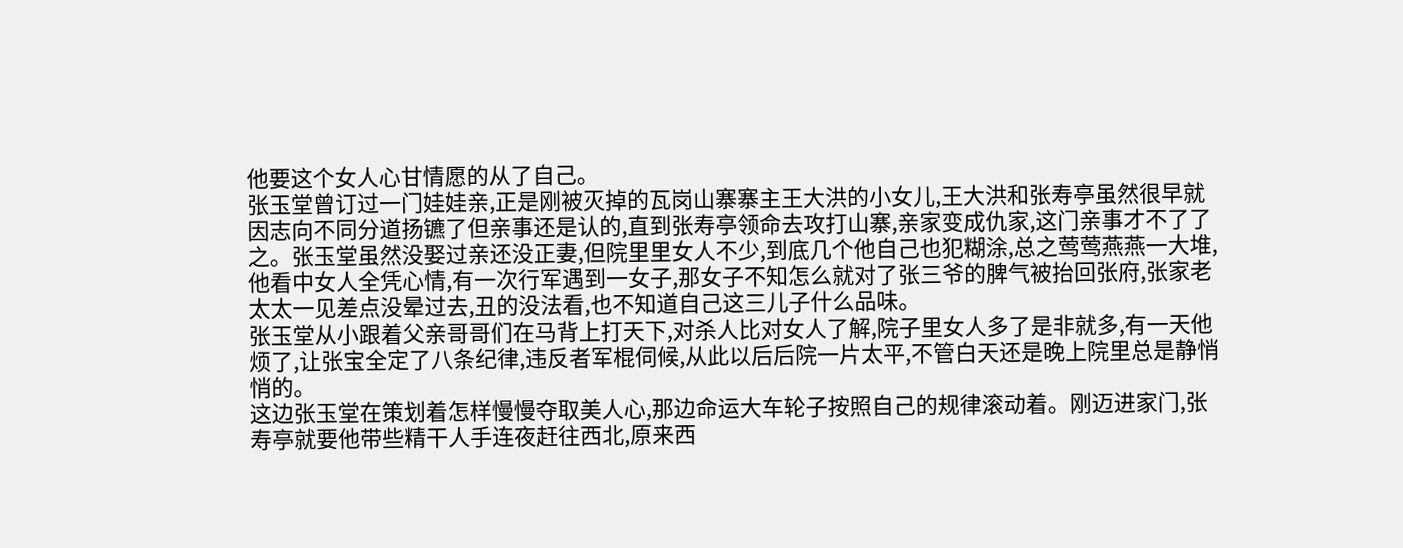他要这个女人心甘情愿的从了自己。
张玉堂曾订过一门娃娃亲,正是刚被灭掉的瓦岗山寨寨主王大洪的小女儿,王大洪和张寿亭虽然很早就因志向不同分道扬镳了但亲事还是认的,直到张寿亭领命去攻打山寨,亲家变成仇家,这门亲事才不了了之。张玉堂虽然没娶过亲还没正妻,但院里里女人不少,到底几个他自己也犯糊涂,总之莺莺燕燕一大堆,他看中女人全凭心情,有一次行军遇到一女子,那女子不知怎么就对了张三爷的脾气被抬回张府,张家老太太一见差点没晕过去,丑的没法看,也不知道自己这三儿子什么品味。
张玉堂从小跟着父亲哥哥们在马背上打天下,对杀人比对女人了解,院子里女人多了是非就多,有一天他烦了,让张宝全定了八条纪律,违反者军棍伺候,从此以后后院一片太平,不管白天还是晚上院里总是静悄悄的。
这边张玉堂在策划着怎样慢慢夺取美人心,那边命运大车轮子按照自己的规律滚动着。刚迈进家门,张寿亭就要他带些精干人手连夜赶往西北,原来西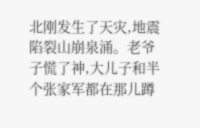北刚发生了天灾,地震陷裂山崩泉涌。老爷子慌了神,大儿子和半个张家军都在那儿蹲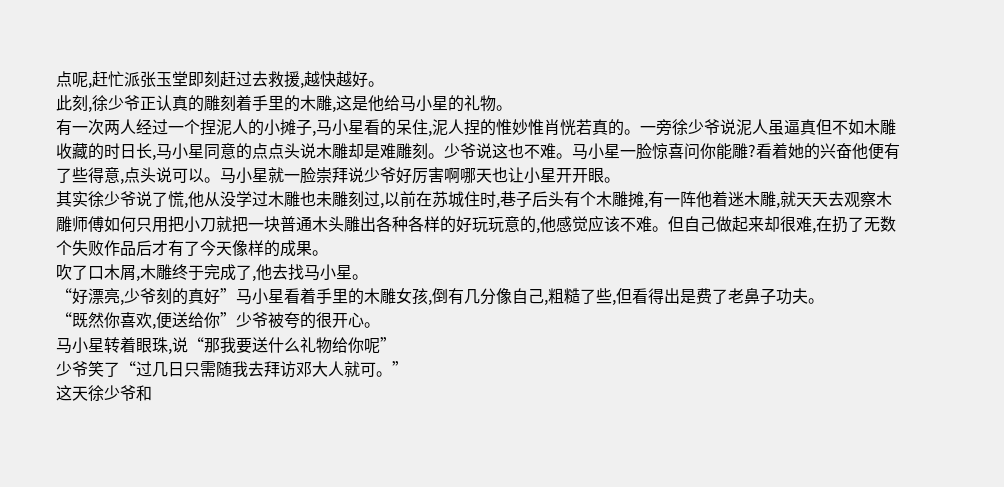点呢,赶忙派张玉堂即刻赶过去救援,越快越好。
此刻,徐少爷正认真的雕刻着手里的木雕,这是他给马小星的礼物。
有一次两人经过一个捏泥人的小摊子,马小星看的呆住,泥人捏的惟妙惟肖恍若真的。一旁徐少爷说泥人虽逼真但不如木雕收藏的时日长,马小星同意的点点头说木雕却是难雕刻。少爷说这也不难。马小星一脸惊喜问你能雕?看着她的兴奋他便有了些得意,点头说可以。马小星就一脸崇拜说少爷好厉害啊哪天也让小星开开眼。
其实徐少爷说了慌,他从没学过木雕也未雕刻过,以前在苏城住时,巷子后头有个木雕摊,有一阵他着迷木雕,就天天去观察木雕师傅如何只用把小刀就把一块普通木头雕出各种各样的好玩玩意的,他感觉应该不难。但自己做起来却很难,在扔了无数个失败作品后才有了今天像样的成果。
吹了口木屑,木雕终于完成了,他去找马小星。
“好漂亮,少爷刻的真好”马小星看着手里的木雕女孩,倒有几分像自己,粗糙了些,但看得出是费了老鼻子功夫。
“既然你喜欢,便送给你”少爷被夸的很开心。
马小星转着眼珠,说“那我要送什么礼物给你呢”
少爷笑了“过几日只需随我去拜访邓大人就可。”
这天徐少爷和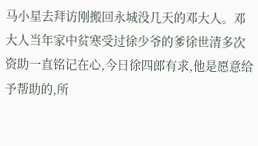马小星去拜访刚搬回永城没几天的邓大人。邓大人当年家中贫寒受过徐少爷的爹徐世清多次资助一直铭记在心,今日徐四郎有求,他是愿意给予帮助的,所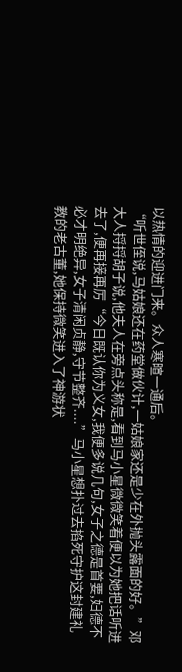以热情的迎进门来。众人寒暄一通后。
“听世侄说,马姑娘还在药堂做伙计,一姑娘家还是少在外抛头露面的好。”邓大人捋捋胡子说,他夫人在旁点头称是,看到马小星微微笑着便以为她把话听进去了,便再接再厉“今日既认你为义女,我便多说几句,女子之德是首要,妇德不必才明绝异,女子清闲贞静,守节整齐....”马小星想扑过去掐死守护这封建礼教的老古董,她保持微笑进入了神游状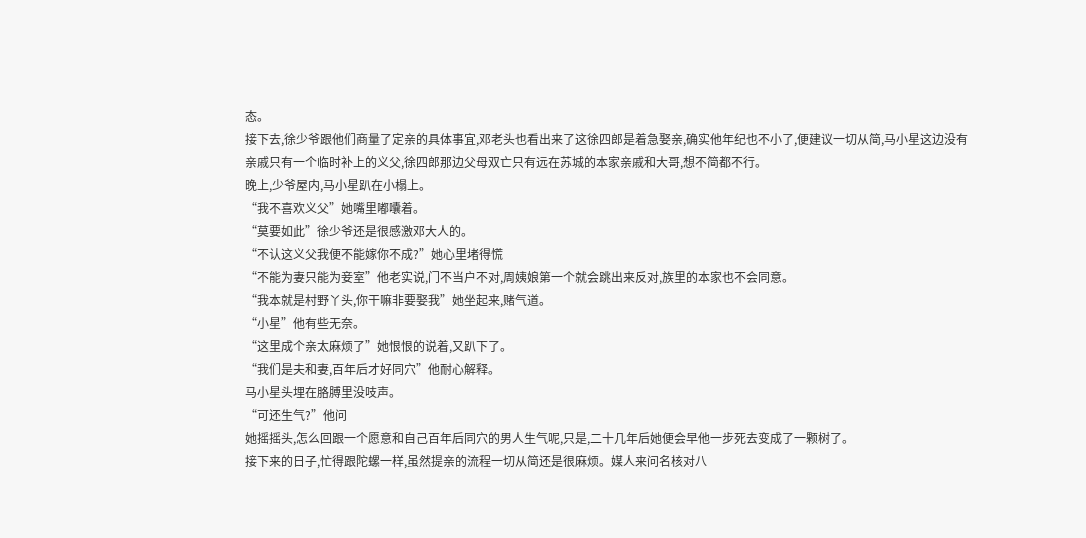态。
接下去,徐少爷跟他们商量了定亲的具体事宜,邓老头也看出来了这徐四郎是着急娶亲,确实他年纪也不小了,便建议一切从简,马小星这边没有亲戚只有一个临时补上的义父,徐四郎那边父母双亡只有远在苏城的本家亲戚和大哥,想不简都不行。
晚上,少爷屋内,马小星趴在小榻上。
“我不喜欢义父”她嘴里嘟囔着。
“莫要如此”徐少爷还是很感激邓大人的。
“不认这义父我便不能嫁你不成?”她心里堵得慌
“不能为妻只能为妾室”他老实说,门不当户不对,周姨娘第一个就会跳出来反对,族里的本家也不会同意。
“我本就是村野丫头,你干嘛非要娶我”她坐起来,赌气道。
“小星”他有些无奈。
“这里成个亲太麻烦了”她恨恨的说着,又趴下了。
“我们是夫和妻,百年后才好同穴”他耐心解释。
马小星头埋在胳膊里没吱声。
“可还生气?”他问
她摇摇头,怎么回跟一个愿意和自己百年后同穴的男人生气呢,只是,二十几年后她便会早他一步死去变成了一颗树了。
接下来的日子,忙得跟陀螺一样,虽然提亲的流程一切从简还是很麻烦。媒人来问名核对八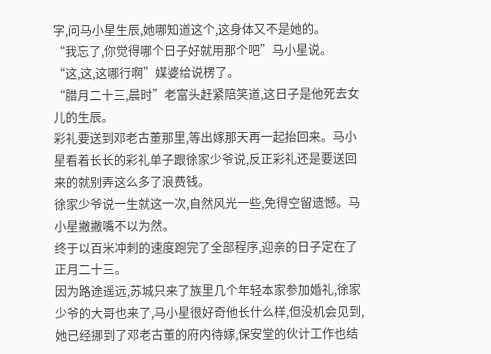字,问马小星生辰,她哪知道这个,这身体又不是她的。
“我忘了,你觉得哪个日子好就用那个吧”马小星说。
“这,这,这哪行啊”媒婆给说楞了。
“腊月二十三,晨时”老富头赶紧陪笑道,这日子是他死去女儿的生辰。
彩礼要送到邓老古董那里,等出嫁那天再一起抬回来。马小星看着长长的彩礼单子跟徐家少爷说,反正彩礼还是要送回来的就别弄这么多了浪费钱。
徐家少爷说一生就这一次,自然风光一些,免得空留遗憾。马小星撇撇嘴不以为然。
终于以百米冲刺的速度跑完了全部程序,迎亲的日子定在了正月二十三。
因为路途遥远,苏城只来了族里几个年轻本家参加婚礼,徐家少爷的大哥也来了,马小星很好奇他长什么样,但没机会见到,她已经挪到了邓老古董的府内待嫁,保安堂的伙计工作也结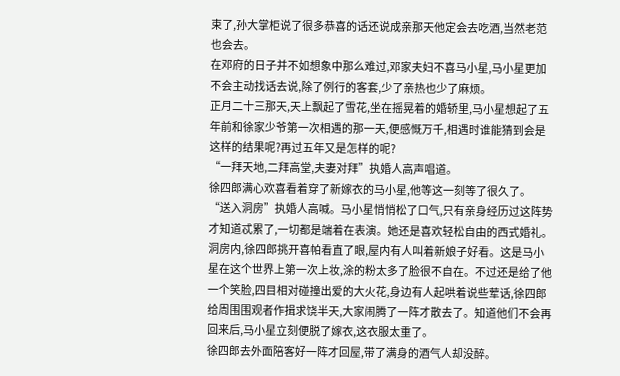束了,孙大掌柜说了很多恭喜的话还说成亲那天他定会去吃酒,当然老范也会去。
在邓府的日子并不如想象中那么难过,邓家夫妇不喜马小星,马小星更加不会主动找话去说,除了例行的客套,少了亲热也少了麻烦。
正月二十三那天,天上飘起了雪花,坐在摇晃着的婚轿里,马小星想起了五年前和徐家少爷第一次相遇的那一天,便感慨万千,相遇时谁能猜到会是这样的结果呢?再过五年又是怎样的呢?
“一拜天地,二拜高堂,夫妻对拜”执婚人高声唱道。
徐四郎满心欢喜看着穿了新嫁衣的马小星,他等这一刻等了很久了。
“送入洞房”执婚人高喊。马小星悄悄松了口气,只有亲身经历过这阵势才知道忒累了,一切都是端着在表演。她还是喜欢轻松自由的西式婚礼。
洞房内,徐四郎挑开喜帕看直了眼,屋内有人叫着新娘子好看。这是马小星在这个世界上第一次上妆,涂的粉太多了脸很不自在。不过还是给了他一个笑脸,四目相对碰撞出爱的大火花,身边有人起哄着说些荤话,徐四郎给周围围观者作揖求饶半天,大家闹腾了一阵才散去了。知道他们不会再回来后,马小星立刻便脱了嫁衣,这衣服太重了。
徐四郎去外面陪客好一阵才回屋,带了满身的酒气人却没醉。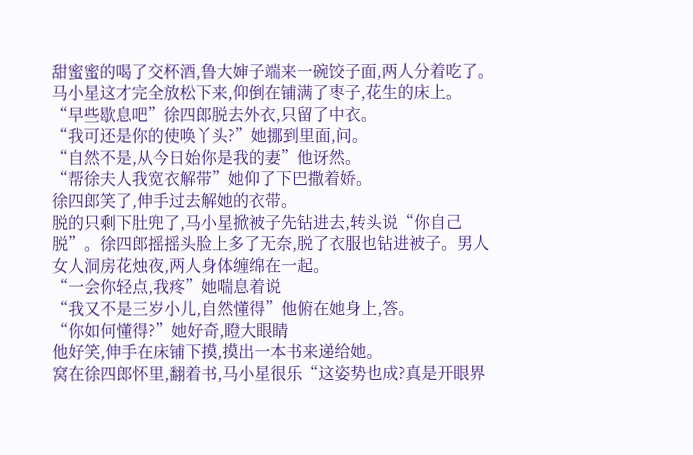甜蜜蜜的喝了交杯酒,鲁大婶子端来一碗饺子面,两人分着吃了。马小星这才完全放松下来,仰倒在铺满了枣子,花生的床上。
“早些歇息吧”徐四郎脱去外衣,只留了中衣。
“我可还是你的使唤丫头?”她挪到里面,问。
“自然不是,从今日始你是我的妻”他讶然。
“帮徐夫人我宽衣解带”她仰了下巴撒着娇。
徐四郎笑了,伸手过去解她的衣带。
脱的只剩下肚兜了,马小星掀被子先钻进去,转头说“你自己脱”。徐四郎摇摇头脸上多了无奈,脱了衣服也钻进被子。男人女人洞房花烛夜,两人身体缠绵在一起。
“一会你轻点,我疼”她喘息着说
“我又不是三岁小儿,自然懂得”他俯在她身上,答。
“你如何懂得?”她好奇,瞪大眼睛
他好笑,伸手在床铺下摸,摸出一本书来递给她。
窝在徐四郎怀里,翻着书,马小星很乐“这姿势也成?真是开眼界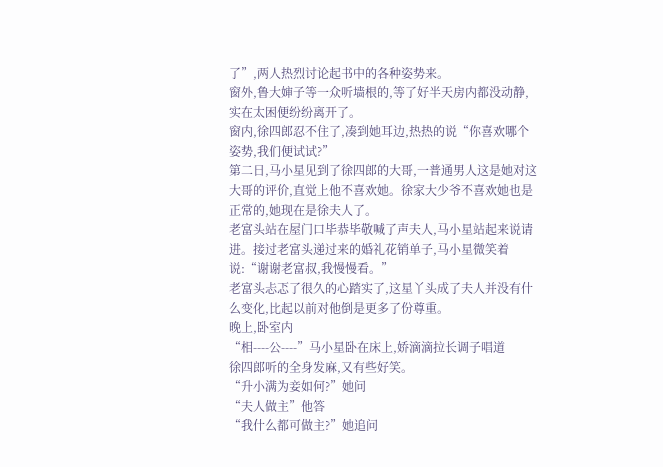了”,两人热烈讨论起书中的各种姿势来。
窗外,鲁大婶子等一众听墙根的,等了好半天房内都没动静,实在太困便纷纷离开了。
窗内,徐四郎忍不住了,凑到她耳边,热热的说“你喜欢哪个姿势,我们便试试?”
第二日,马小星见到了徐四郎的大哥,一普通男人这是她对这大哥的评价,直觉上他不喜欢她。徐家大少爷不喜欢她也是正常的,她现在是徐夫人了。
老富头站在屋门口毕恭毕敬喊了声夫人,马小星站起来说请进。接过老富头递过来的婚礼花销单子,马小星微笑着说:“谢谢老富叔,我慢慢看。”
老富头忐忑了很久的心踏实了,这星丫头成了夫人并没有什么变化,比起以前对他倒是更多了份尊重。
晚上,卧室内
“相----公----”马小星卧在床上,娇滴滴拉长调子唱道
徐四郎听的全身发麻,又有些好笑。
“升小满为妾如何?”她问
“夫人做主”他答
“我什么都可做主?”她追问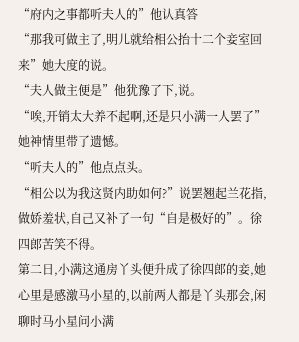“府内之事都听夫人的”他认真答
“那我可做主了,明儿就给相公抬十二个妾室回来”她大度的说。
“夫人做主便是”他犹豫了下,说。
“唉,开销太大养不起啊,还是只小满一人罢了”她神情里带了遗憾。
“听夫人的”他点点头。
“相公以为我这贤内助如何?”说罢翘起兰花指,做娇羞状,自己又补了一句“自是极好的”。徐四郎苦笑不得。
第二日,小满这通房丫头便升成了徐四郎的妾,她心里是感激马小星的,以前两人都是丫头那会,闲聊时马小星问小满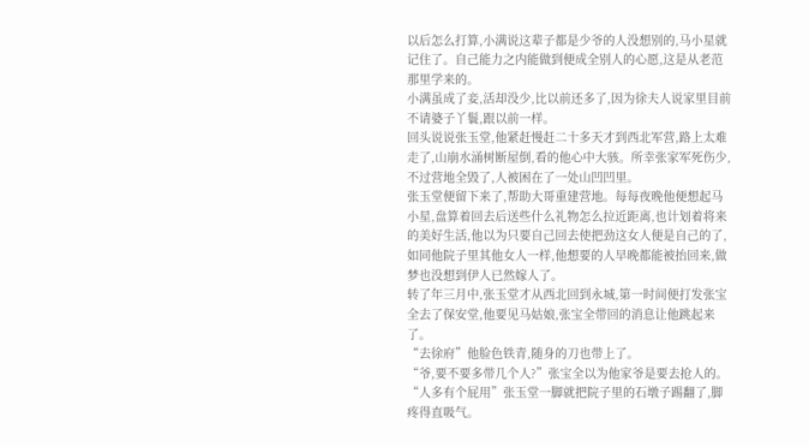以后怎么打算,小满说这辈子都是少爷的人没想别的,马小星就记住了。自己能力之内能做到便成全别人的心愿,这是从老范那里学来的。
小满虽成了妾,活却没少,比以前还多了,因为徐夫人说家里目前不请婆子丫鬟,跟以前一样。
回头说说张玉堂,他紧赶慢赶二十多天才到西北军营,路上太难走了,山崩水涌树断屋倒,看的他心中大骇。所幸张家军死伤少,不过营地全毁了,人被困在了一处山凹凹里。
张玉堂便留下来了,帮助大哥重建营地。每每夜晚他便想起马小星,盘算着回去后送些什么礼物怎么拉近距离,也计划着将来的美好生活,他以为只要自己回去使把劲这女人便是自己的了,如同他院子里其他女人一样,他想要的人早晚都能被抬回来,做梦也没想到伊人已然嫁人了。
转了年三月中,张玉堂才从西北回到永城,第一时间便打发张宝全去了保安堂,他要见马姑娘,张宝全带回的消息让他跳起来了。
“去徐府”他脸色铁青,随身的刀也带上了。
“爷,要不要多带几个人?”张宝全以为他家爷是要去抢人的。
“人多有个屁用”张玉堂一脚就把院子里的石墩子踢翻了,脚疼得直吸气。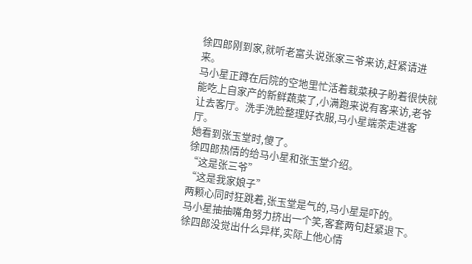徐四郎刚到家,就听老富头说张家三爷来访,赶紧请进来。
马小星正蹲在后院的空地里忙活着栽菜秧子盼着很快就能吃上自家产的新鲜蔬菜了,小满跑来说有客来访,老爷让去客厅。洗手洗脸整理好衣服,马小星端茶走进客厅。
她看到张玉堂时,傻了。
徐四郎热情的给马小星和张玉堂介绍。
“这是张三爷”
“这是我家娘子”
两颗心同时狂跳着,张玉堂是气的,马小星是吓的。
马小星抽抽嘴角努力挤出一个笑,客套两句赶紧退下。徐四郎没觉出什么异样,实际上他心情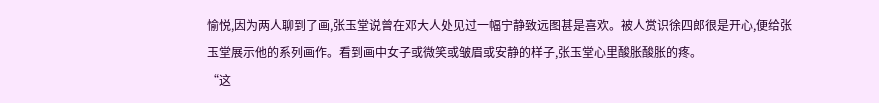愉悦,因为两人聊到了画,张玉堂说曾在邓大人处见过一幅宁静致远图甚是喜欢。被人赏识徐四郎很是开心,便给张玉堂展示他的系列画作。看到画中女子或微笑或皱眉或安静的样子,张玉堂心里酸胀酸胀的疼。
“这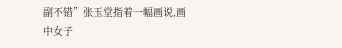副不错”张玉堂指着一幅画说,画中女子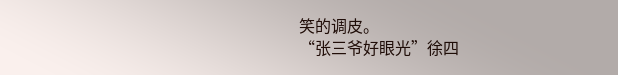笑的调皮。
“张三爷好眼光”徐四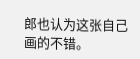郎也认为这张自己画的不错。